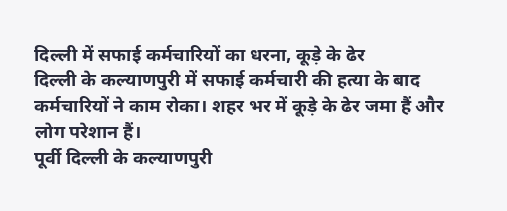दिल्ली में सफाई कर्मचारियों का धरना, कूड़े के ढेर
दिल्ली के कल्याणपुरी में सफाई कर्मचारी की हत्या के बाद कर्मचारियों ने काम रोका। शहर भर में कूड़े के ढेर जमा हैं और लोग परेशान हैं।
पूर्वी दिल्ली के कल्याणपुरी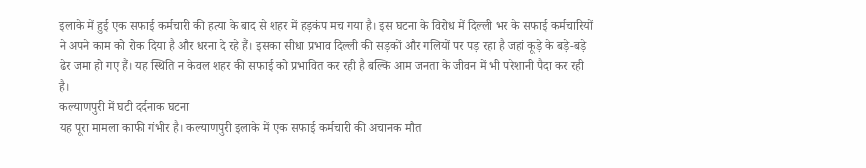इलाके में हुई एक सफाई कर्मचारी की हत्या के बाद से शहर में हड़कंप मच गया है। इस घटना के विरोध में दिल्ली भर के सफाई कर्मचारियों ने अपने काम को रोक दिया है और धरना दे रहे हैं। इसका सीधा प्रभाव दिल्ली की सड़कों और गलियों पर पड़ रहा है जहां कूड़े के बड़े-बड़े ढेर जमा हो गए हैं। यह स्थिति न केवल शहर की सफाई को प्रभावित कर रही है बल्कि आम जनता के जीवन में भी परेशानी पैदा कर रही है।
कल्याणपुरी में घटी दर्दनाक घटना
यह पूरा मामला काफी गंभीर है। कल्याणपुरी इलाके में एक सफाई कर्मचारी की अचानक मौत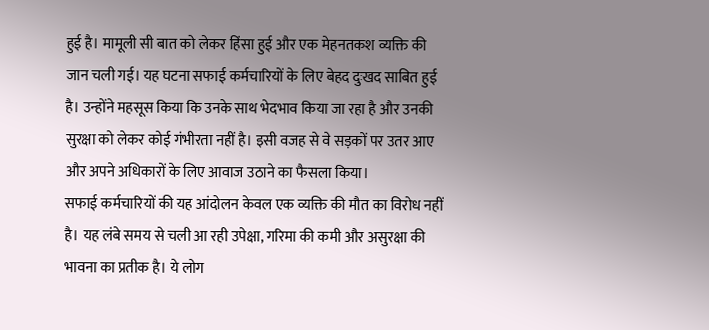हुई है। मामूली सी बात को लेकर हिंसा हुई और एक मेहनतकश व्यक्ति की जान चली गई। यह घटना सफाई कर्मचारियों के लिए बेहद दुःखद साबित हुई है। उन्होंने महसूस किया कि उनके साथ भेदभाव किया जा रहा है और उनकी सुरक्षा को लेकर कोई गंभीरता नहीं है। इसी वजह से वे सड़कों पर उतर आए और अपने अधिकारों के लिए आवाज उठाने का फैसला किया।
सफाई कर्मचारियों की यह आंदोलन केवल एक व्यक्ति की मौत का विरोध नहीं है। यह लंबे समय से चली आ रही उपेक्षा, गरिमा की कमी और असुरक्षा की भावना का प्रतीक है। ये लोग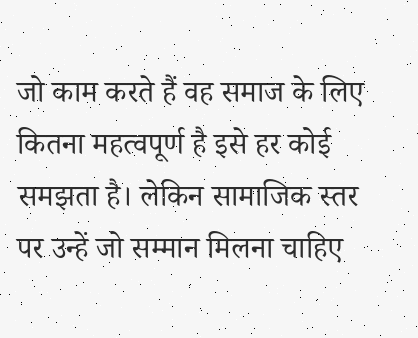जो काम करते हैं वह समाज के लिए कितना महत्वपूर्ण है इसे हर कोई समझता है। लेकिन सामाजिक स्तर पर उन्हें जो सम्मान मिलना चाहिए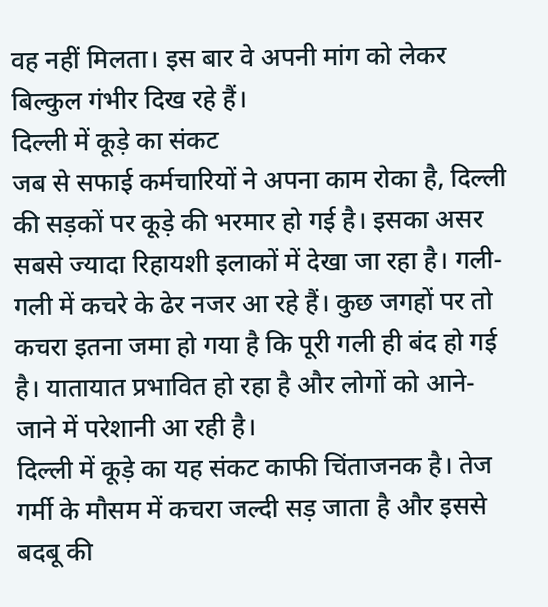वह नहीं मिलता। इस बार वे अपनी मांग को लेकर बिल्कुल गंभीर दिख रहे हैं।
दिल्ली में कूड़े का संकट
जब से सफाई कर्मचारियों ने अपना काम रोका है, दिल्ली की सड़कों पर कूड़े की भरमार हो गई है। इसका असर सबसे ज्यादा रिहायशी इलाकों में देखा जा रहा है। गली-गली में कचरे के ढेर नजर आ रहे हैं। कुछ जगहों पर तो कचरा इतना जमा हो गया है कि पूरी गली ही बंद हो गई है। यातायात प्रभावित हो रहा है और लोगों को आने-जाने में परेशानी आ रही है।
दिल्ली में कूड़े का यह संकट काफी चिंताजनक है। तेज गर्मी के मौसम में कचरा जल्दी सड़ जाता है और इससे बदबू की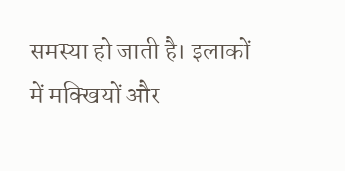समस्या हो जाती है। इलाकों में मक्खियों और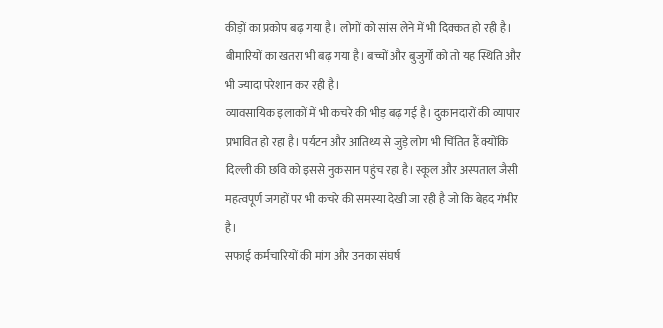कीड़ों का प्रकोप बढ़ गया है। लोगों को सांस लेने में भी दिक्कत हो रही है। बीमारियों का खतरा भी बढ़ गया है। बच्चों और बुजुर्गों को तो यह स्थिति और भी ज्यादा परेशान कर रही है।
व्यावसायिक इलाकों में भी कचरे की भीड़ बढ़ गई है। दुकानदारों की व्यापार प्रभावित हो रहा है। पर्यटन और आतिथ्य से जुड़े लोग भी चिंतित हैं क्योंकि दिल्ली की छवि को इससे नुकसान पहुंच रहा है। स्कूल और अस्पताल जैसी महत्वपूर्ण जगहों पर भी कचरे की समस्या देखी जा रही है जो कि बेहद गंभीर है।
सफाई कर्मचारियों की मांग और उनका संघर्ष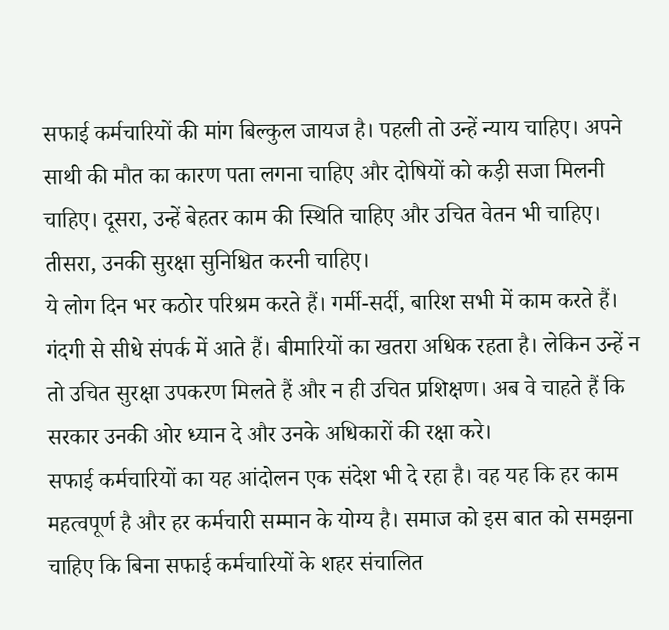सफाई कर्मचारियों की मांग बिल्कुल जायज है। पहली तो उन्हें न्याय चाहिए। अपने साथी की मौत का कारण पता लगना चाहिए और दोषियों को कड़ी सजा मिलनी चाहिए। दूसरा, उन्हें बेहतर काम की स्थिति चाहिए और उचित वेतन भी चाहिए। तीसरा, उनकी सुरक्षा सुनिश्चित करनी चाहिए।
ये लोग दिन भर कठोर परिश्रम करते हैं। गर्मी-सर्दी, बारिश सभी में काम करते हैं। गंदगी से सीधे संपर्क में आते हैं। बीमारियों का खतरा अधिक रहता है। लेकिन उन्हें न तो उचित सुरक्षा उपकरण मिलते हैं और न ही उचित प्रशिक्षण। अब वे चाहते हैं कि सरकार उनकी ओर ध्यान दे और उनके अधिकारों की रक्षा करे।
सफाई कर्मचारियों का यह आंदोलन एक संदेश भी दे रहा है। वह यह कि हर काम महत्वपूर्ण है और हर कर्मचारी सम्मान के योग्य है। समाज को इस बात को समझना चाहिए कि बिना सफाई कर्मचारियों के शहर संचालित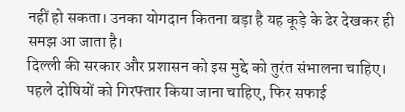नहीं हो सकता। उनका योगदान कितना बड़ा है यह कूड़े के ढेर देखकर ही समझ आ जाता है।
दिल्ली की सरकार और प्रशासन को इस मुद्दे को तुरंत संभालना चाहिए। पहले दोषियों को गिरफ्तार किया जाना चाहिए, फिर सफाई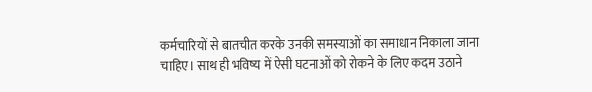कर्मचारियों से बातचीत करके उनकी समस्याओं का समाधान निकाला जाना चाहिए। साथ ही भविष्य में ऐसी घटनाओं को रोकने के लिए कदम उठाने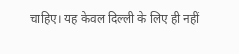चाहिए। यह केवल दिल्ली के लिए ही नहीं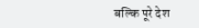बल्कि पूरे देश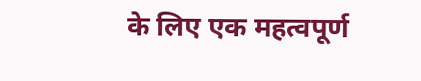के लिए एक महत्वपूर्ण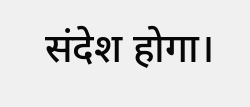संदेश होगा।